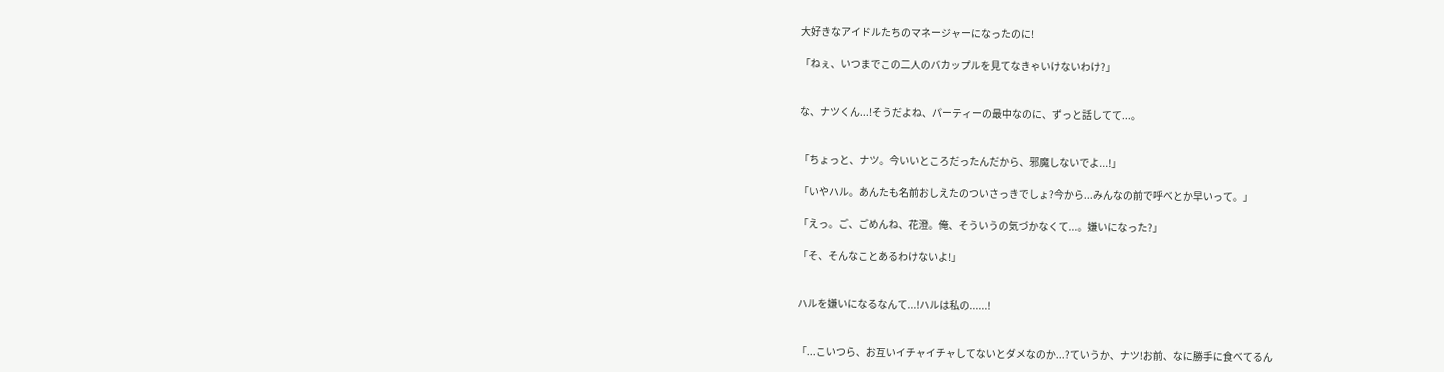大好きなアイドルたちのマネージャーになったのに!

「ねぇ、いつまでこの二人のバカップルを見てなきゃいけないわけ?」


な、ナツくん...!そうだよね、パーティーの最中なのに、ずっと話してて...。


「ちょっと、ナツ。今いいところだったんだから、邪魔しないでよ...!」

「いやハル。あんたも名前おしえたのついさっきでしょ?今から...みんなの前で呼べとか早いって。」

「えっ。ご、ごめんね、花澄。俺、そういうの気づかなくて...。嫌いになった?」

「そ、そんなことあるわけないよ!」


ハルを嫌いになるなんて...!ハルは私の......!


「...こいつら、お互いイチャイチャしてないとダメなのか...?ていうか、ナツ!お前、なに勝手に食べてるん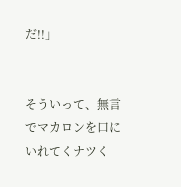だ!!」


そういって、無言でマカロンを口にいれてくナツく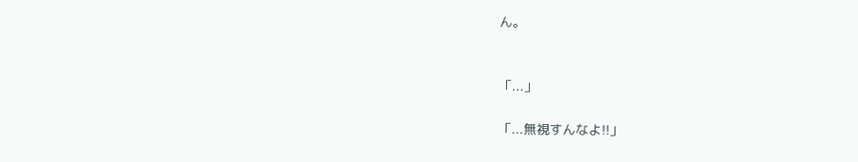ん。


「...」

「...無視すんなよ!!」